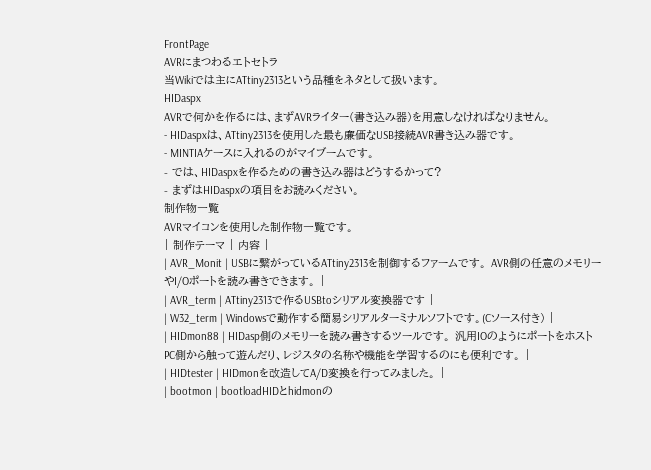FrontPage
AVRにまつわるエトセトラ
当Wikiでは主にATtiny2313という品種をネタとして扱います。
HIDaspx
AVRで何かを作るには、まずAVRライター(書き込み器)を用意しなければなりません。
- HIDaspxは、ATtiny2313を使用した最も廉価なUSB接続AVR書き込み器です。
- MINTIAケースに入れるのがマイブームです。
- では、HIDaspxを作るための書き込み器はどうするかって?
- まずはHIDaspxの項目をお読みください。
制作物一覧
AVRマイコンを使用した制作物一覧です。
| 制作テーマ | 内容 |
| AVR_Monit | USBに繋がっているATtiny2313を制御するファームです。 AVR側の任意のメモリーやI/Oポートを読み書きできます。 |
| AVR_term | ATtiny2313で作るUSBtoシリアル変換器です |
| W32_term | Windowsで動作する簡易シリアルターミナルソフトです。(Cソース付き) |
| HIDmon88 | HIDasp側のメモリーを読み書きするツールです。 汎用IOのようにポートをホストPC側から触って遊んだり、レジスタの名称や機能を学習するのにも便利です。 |
| HIDtester | HIDmonを改造してA/D変換を行ってみました。 |
| bootmon | bootloadHIDとhidmonの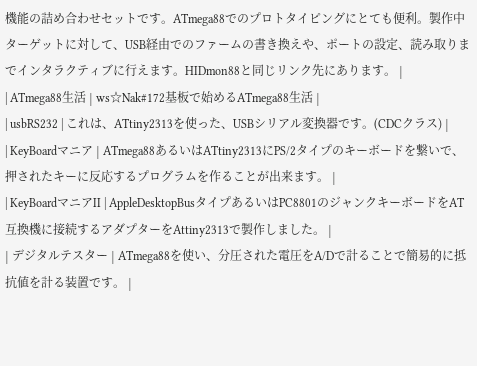機能の詰め合わせセットです。ATmega88でのプロトタイピングにとても便利。製作中ターゲットに対して、USB経由でのファームの書き換えや、ポートの設定、読み取りまでインタラクティブに行えます。HIDmon88と同じリンク先にあります。 |
| ATmega88生活 | ws☆Nak#172基板で始めるATmega88生活 |
| usbRS232 | これは、ATtiny2313を使った、USBシリアル変換器です。(CDCクラス) |
| KeyBoardマニア | ATmega88あるいはATtiny2313にPS/2タイプのキーボードを繋いで、押されたキーに反応するプログラムを作ることが出来ます。 |
| KeyBoardマニアII | AppleDesktopBusタイプあるいはPC8801のジャンクキーボードをAT互換機に接続するアダプターをAttiny2313で製作しました。 |
| デジタルテスター | ATmega88を使い、分圧された電圧をA/Dで計ることで簡易的に抵抗値を計る装置です。 |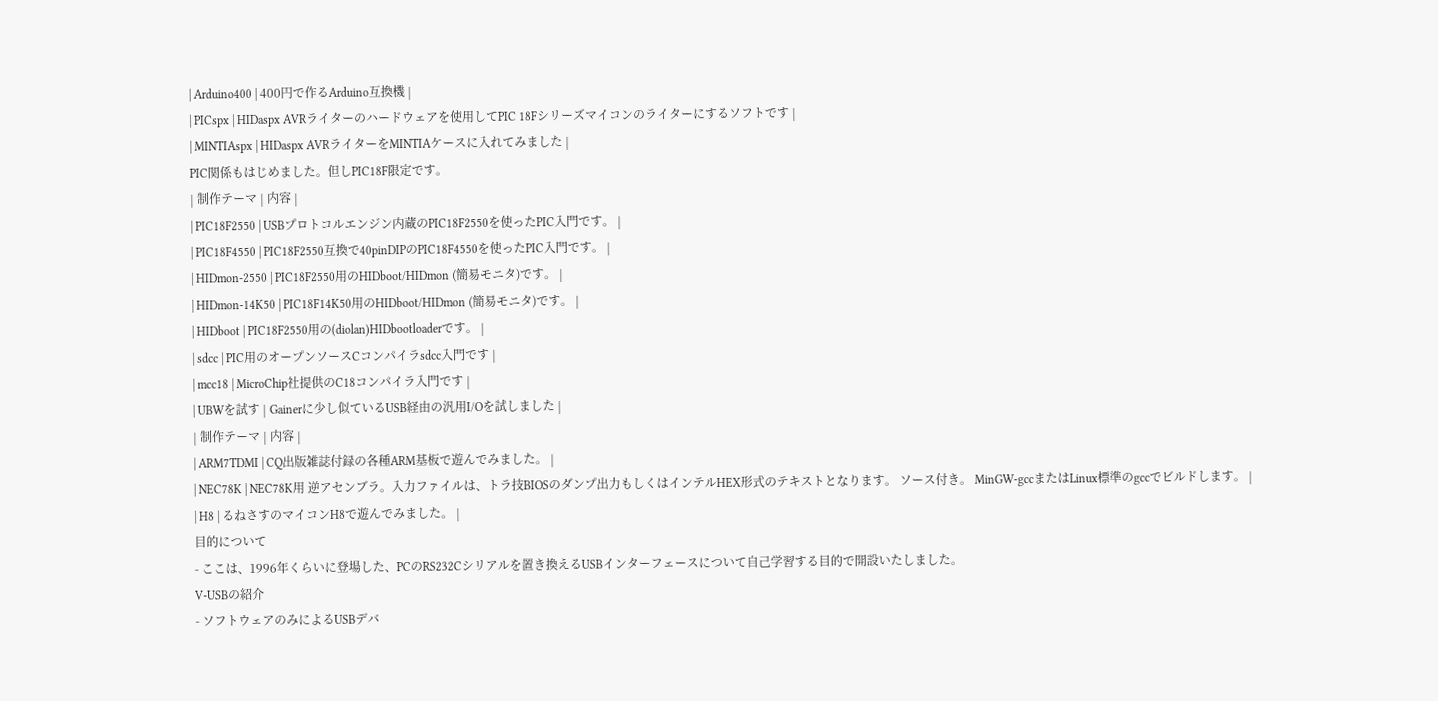| Arduino400 | 400円で作るArduino互換機 |
| PICspx | HIDaspx AVRライターのハードウェアを使用してPIC 18Fシリーズマイコンのライターにするソフトです |
| MINTIAspx | HIDaspx AVRライターをMINTIAケースに入れてみました |
PIC関係もはじめました。但しPIC18F限定です。
| 制作テーマ | 内容 |
| PIC18F2550 | USBプロトコルエンジン内蔵のPIC18F2550を使ったPIC入門です。 |
| PIC18F4550 | PIC18F2550互換で40pinDIPのPIC18F4550を使ったPIC入門です。 |
| HIDmon-2550 | PIC18F2550用のHIDboot/HIDmon (簡易モニタ)です。 |
| HIDmon-14K50 | PIC18F14K50用のHIDboot/HIDmon (簡易モニタ)です。 |
| HIDboot | PIC18F2550用の(diolan)HIDbootloaderです。 |
| sdcc | PIC用のオープンソースCコンパイラsdcc入門です |
| mcc18 | MicroChip社提供のC18コンパイラ入門です |
| UBWを試す | Gainerに少し似ているUSB経由の汎用I/Oを試しました |
| 制作テーマ | 内容 |
| ARM7TDMI | CQ出版雑誌付録の各種ARM基板で遊んでみました。 |
| NEC78K | NEC78K用 逆アセンブラ。入力ファイルは、トラ技BIOSのダンプ出力もしくはインテルHEX形式のテキストとなります。 ソース付き。 MinGW-gccまたはLinux標準のgccでビルドします。 |
| H8 | るねさすのマイコンH8で遊んでみました。 |
目的について
- ここは、1996年くらいに登場した、PCのRS232Cシリアルを置き換えるUSBインターフェースについて自己学習する目的で開設いたしました。
V-USBの紹介
- ソフトウェアのみによるUSBデバ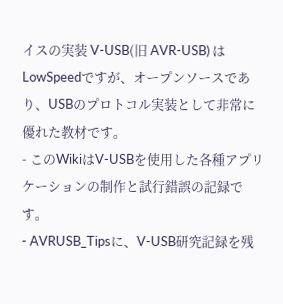イスの実装 V-USB(旧 AVR-USB) はLowSpeedですが、オープンソースであり、USBのプロトコル実装として非常に優れた教材です。
- このWikiはV-USBを使用した各種アプリケーションの制作と試行錯誤の記録です。
- AVRUSB_Tipsに、V-USB研究記録を残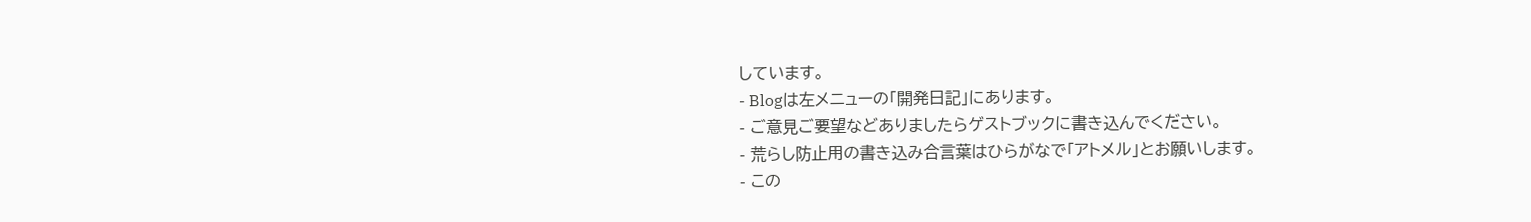しています。
- Blogは左メニューの「開発日記」にあります。
- ご意見ご要望などありましたらゲストブックに書き込んでください。
- 荒らし防止用の書き込み合言葉はひらがなで「アトメル」とお願いします。
- この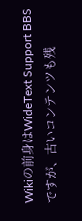Wikiの前身はWideText Support BBSですが、古いコンテンツも残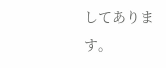してあります。